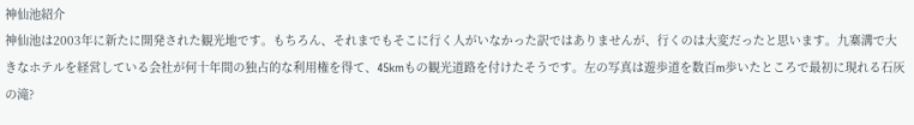神仙池紹介
神仙池は2003年に新たに開発された観光地です。もちろん、それまでもそこに行く人がいなかった訳ではありませんが、行くのは大変だったと思います。九寨溝で大きなホテルを経営している会社が何十年間の独占的な利用権を得て、45kmもの観光道路を付けたそうです。左の写真は遊歩道を数百m歩いたところで最初に現れる石灰の滝?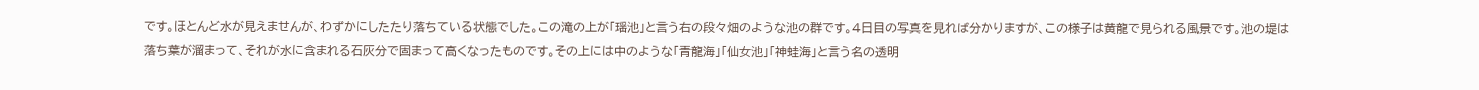です。ほとんど水が見えませんが、わずかにしたたり落ちている状態でした。この滝の上が「瑶池」と言う右の段々畑のような池の群です。4日目の写真を見れば分かりますが、この様子は黄龍で見られる風景です。池の堤は落ち葉が溜まって、それが水に含まれる石灰分で固まって高くなったものです。その上には中のような「青龍海」「仙女池」「神蛙海」と言う名の透明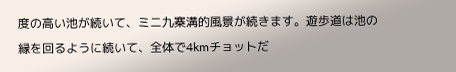度の高い池が続いて、ミニ九寨溝的風景が続きます。遊歩道は池の縁を回るように続いて、全体で4kmチョットだ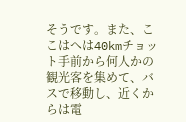そうです。また、ここはへは40kmチョット手前から何人かの観光客を集めて、バスで移動し、近くからは電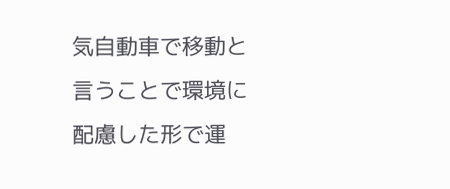気自動車で移動と言うことで環境に配慮した形で運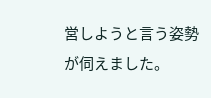営しようと言う姿勢が伺えました。